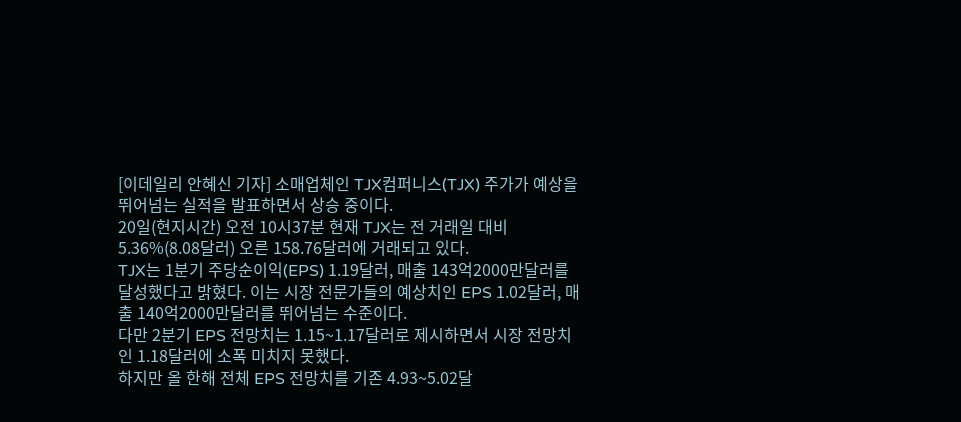[이데일리 안혜신 기자] 소매업체인 TJX컴퍼니스(TJX) 주가가 예상을 뛰어넘는 실적을 발표하면서 상승 중이다.
20일(현지시간) 오전 10시37분 현재 TJX는 전 거래일 대비 5.36%(8.08달러) 오른 158.76달러에 거래되고 있다.
TJX는 1분기 주당순이익(EPS) 1.19달러, 매출 143억2000만달러를 달성했다고 밝혔다. 이는 시장 전문가들의 예상치인 EPS 1.02달러, 매출 140억2000만달러를 뛰어넘는 수준이다.
다만 2분기 EPS 전망치는 1.15~1.17달러로 제시하면서 시장 전망치인 1.18달러에 소폭 미치지 못했다.
하지만 올 한해 전체 EPS 전망치를 기존 4.93~5.02달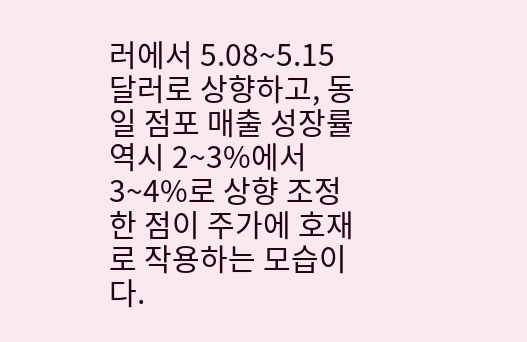러에서 5.08~5.15달러로 상향하고, 동일 점포 매출 성장률 역시 2~3%에서 3~4%로 상향 조정한 점이 주가에 호재로 작용하는 모습이다.